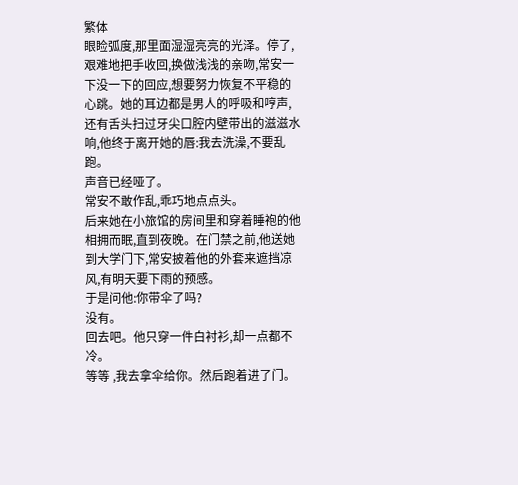繁体
眼睑弧度,那里面湿湿亮亮的光泽。停了,艰难地把手收回,换做浅浅的亲吻,常安一下没一下的回应,想要努力恢复不平稳的心跳。她的耳边都是男人的呼吸和哼声,还有舌头扫过牙尖口腔内壁带出的滋滋水响,他终于离开她的唇:我去洗澡,不要乱跑。
声音已经哑了。
常安不敢作乱,乖巧地点点头。
后来她在小旅馆的房间里和穿着睡袍的他相拥而眠,直到夜晚。在门禁之前,他送她到大学门下,常安披着他的外套来遮挡凉风,有明天要下雨的预感。
于是问他:你带伞了吗?
没有。
回去吧。他只穿一件白衬衫,却一点都不冷。
等等 ,我去拿伞给你。然后跑着进了门。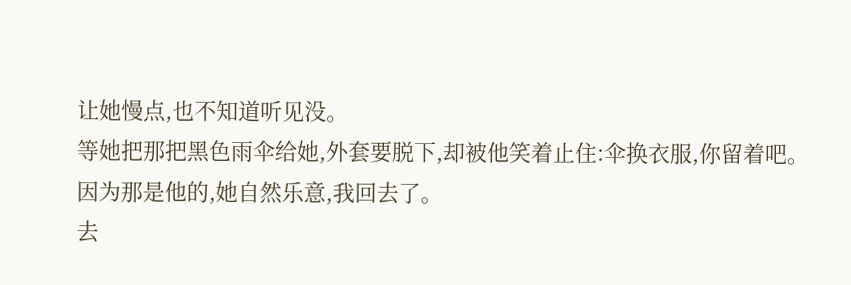让她慢点,也不知道听见没。
等她把那把黑色雨伞给她,外套要脱下,却被他笑着止住:伞换衣服,你留着吧。因为那是他的,她自然乐意,我回去了。
去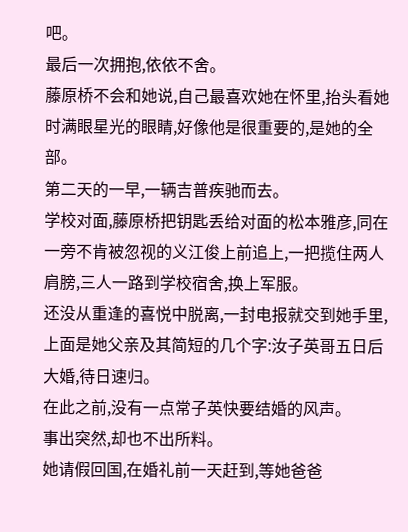吧。
最后一次拥抱,依依不舍。
藤原桥不会和她说,自己最喜欢她在怀里,抬头看她时满眼星光的眼睛,好像他是很重要的,是她的全部。
第二天的一早,一辆吉普疾驰而去。
学校对面,藤原桥把钥匙丢给对面的松本雅彦,同在一旁不肯被忽视的义江俊上前追上,一把揽住两人肩膀,三人一路到学校宿舍,换上军服。
还没从重逢的喜悦中脱离,一封电报就交到她手里,上面是她父亲及其简短的几个字:汝子英哥五日后大婚,待日速归。
在此之前,没有一点常子英快要结婚的风声。
事出突然,却也不出所料。
她请假回国,在婚礼前一天赶到,等她爸爸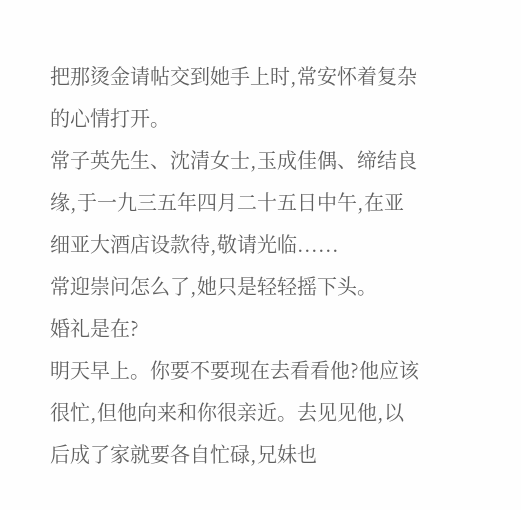把那烫金请帖交到她手上时,常安怀着复杂的心情打开。
常子英先生、沈清女士,玉成佳偶、缔结良缘,于一九三五年四月二十五日中午,在亚细亚大酒店设款待,敬请光临......
常迎崇问怎么了,她只是轻轻摇下头。
婚礼是在?
明天早上。你要不要现在去看看他?他应该很忙,但他向来和你很亲近。去见见他,以后成了家就要各自忙碌,兄妹也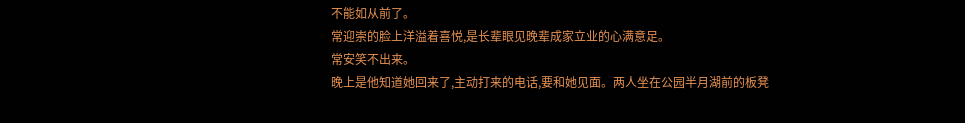不能如从前了。
常迎崇的脸上洋溢着喜悦,是长辈眼见晚辈成家立业的心满意足。
常安笑不出来。
晚上是他知道她回来了,主动打来的电话,要和她见面。两人坐在公园半月湖前的板凳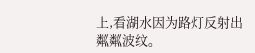上,看湖水因为路灯反射出粼粼波纹。